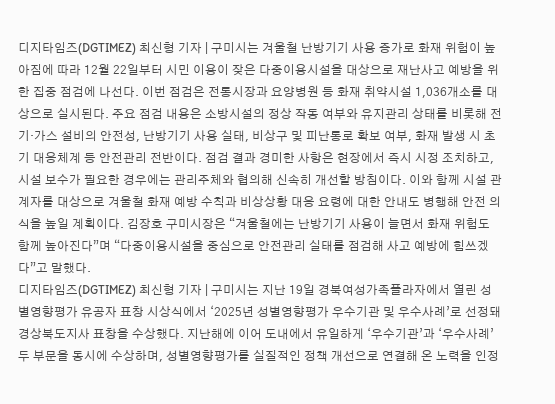디지타임즈(DGTIMEZ) 최신형 기자 | 구미시는 겨울철 난방기기 사용 증가로 화재 위험이 높아짐에 따라 12월 22일부터 시민 이용이 잦은 다중이용시설을 대상으로 재난사고 예방을 위한 집중 점검에 나선다. 이번 점검은 전통시장과 요양병원 등 화재 취약시설 1,036개소를 대상으로 실시된다. 주요 점검 내용은 소방시설의 정상 작동 여부와 유지관리 상태를 비롯해 전기·가스 설비의 안전성, 난방기기 사용 실태, 비상구 및 피난통로 확보 여부, 화재 발생 시 초기 대응체계 등 안전관리 전반이다. 점검 결과 경미한 사항은 현장에서 즉시 시정 조치하고, 시설 보수가 필요한 경우에는 관리주체와 협의해 신속히 개선할 방침이다. 이와 함께 시설 관계자를 대상으로 겨울철 화재 예방 수칙과 비상상황 대응 요령에 대한 안내도 병행해 안전 의식을 높일 계획이다. 김장호 구미시장은 “겨울철에는 난방기기 사용이 늘면서 화재 위험도 함께 높아진다”며 “다중이용시설을 중심으로 안전관리 실태를 점검해 사고 예방에 힘쓰겠다”고 말했다.
디지타임즈(DGTIMEZ) 최신형 기자 | 구미시는 지난 19일 경북여성가족플라자에서 열린 성별영향평가 유공자 표창 시상식에서 ‘2025년 성별영향평가 우수기관 및 우수사례’로 선정돼 경상북도지사 표창을 수상했다. 지난해에 이어 도내에서 유일하게 ‘우수기관’과 ‘우수사례’ 두 부문을 동시에 수상하며, 성별영향평가를 실질적인 정책 개선으로 연결해 온 노력을 인정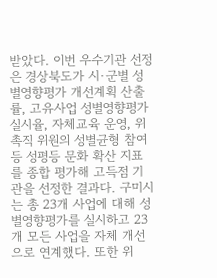받았다. 이번 우수기관 선정은 경상북도가 시·군별 성별영향평가 개선계획 산출률, 고유사업 성별영향평가 실시율, 자체교육 운영, 위촉직 위원의 성별균형 참여 등 성평등 문화 확산 지표를 종합 평가해 고득점 기관을 선정한 결과다. 구미시는 총 23개 사업에 대해 성별영향평가를 실시하고 23개 모든 사업을 자체 개선으로 연계했다. 또한 위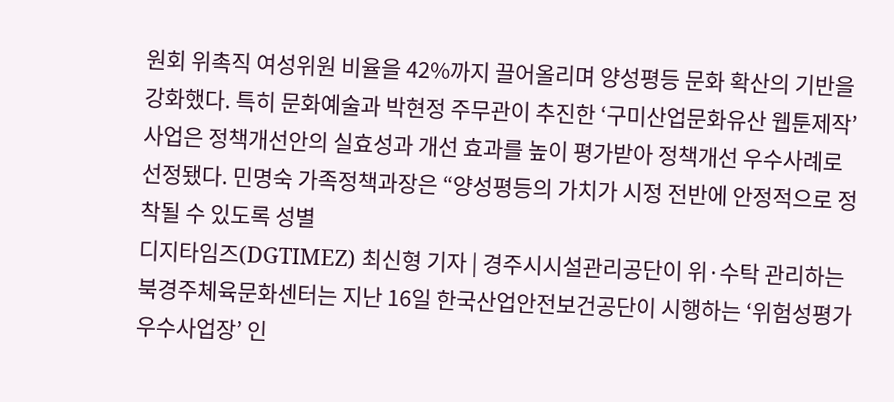원회 위촉직 여성위원 비율을 42%까지 끌어올리며 양성평등 문화 확산의 기반을 강화했다. 특히 문화예술과 박현정 주무관이 추진한 ‘구미산업문화유산 웹툰제작’ 사업은 정책개선안의 실효성과 개선 효과를 높이 평가받아 정책개선 우수사례로 선정됐다. 민명숙 가족정책과장은 “양성평등의 가치가 시정 전반에 안정적으로 정착될 수 있도록 성별
디지타임즈(DGTIMEZ) 최신형 기자 | 경주시시설관리공단이 위·수탁 관리하는 북경주체육문화센터는 지난 16일 한국산업안전보건공단이 시행하는 ‘위험성평가 우수사업장’ 인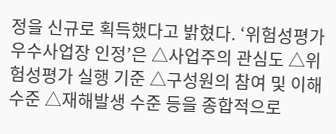정을 신규로 획득했다고 밝혔다. ‘위험성평가 우수사업장 인정’은 △사업주의 관심도 △위험성평가 실행 기준 △구성원의 참여 및 이해수준 △재해발생 수준 등을 종합적으로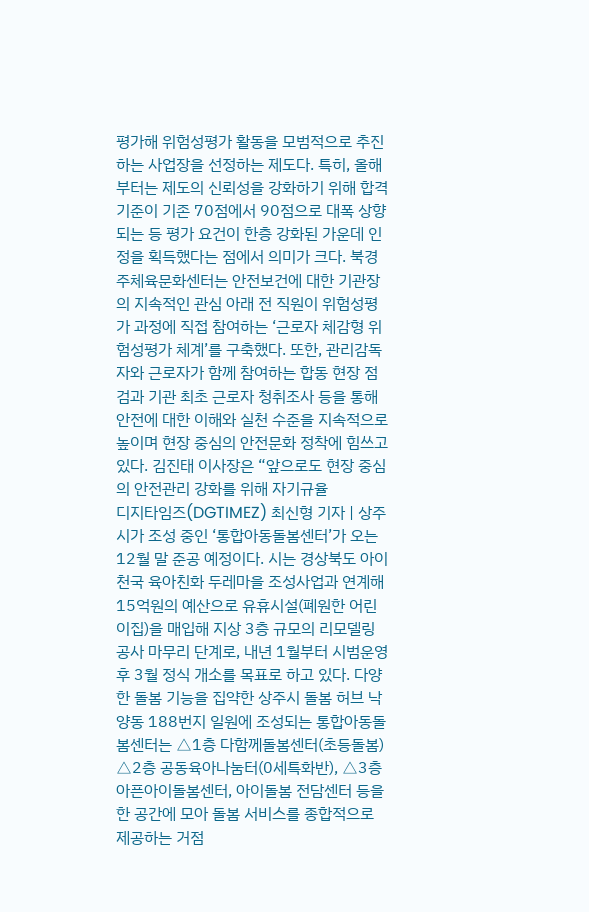평가해 위험성평가 활동을 모범적으로 추진하는 사업장을 선정하는 제도다. 특히, 올해부터는 제도의 신뢰성을 강화하기 위해 합격 기준이 기존 70점에서 90점으로 대폭 상향되는 등 평가 요건이 한층 강화된 가운데 인정을 획득했다는 점에서 의미가 크다. 북경주체육문화센터는 안전보건에 대한 기관장의 지속적인 관심 아래 전 직원이 위험성평가 과정에 직접 참여하는 ‘근로자 체감형 위험성평가 체계’를 구축했다. 또한, 관리감독자와 근로자가 함께 참여하는 합동 현장 점검과 기관 최초 근로자 청취조사 등을 통해 안전에 대한 이해와 실천 수준을 지속적으로 높이며 현장 중심의 안전문화 정착에 힘쓰고 있다. 김진태 이사장은 “앞으로도 현장 중심의 안전관리 강화를 위해 자기규율
디지타임즈(DGTIMEZ) 최신형 기자 | 상주시가 조성 중인 ‘통합아동돌봄센터’가 오는 12월 말 준공 예정이다. 시는 경상북도 아이천국 육아친화 두레마을 조성사업과 연계해 15억원의 예산으로 유휴시설(폐원한 어린이집)을 매입해 지상 3층 규모의 리모델링 공사 마무리 단계로, 내년 1월부터 시범운영 후 3월 정식 개소를 목표로 하고 있다. 다양한 돌봄 기능을 집약한 상주시 돌봄 허브 낙양동 188번지 일원에 조성되는 통합아동돌봄센터는 △1층 다함께돌봄센터(초등돌봄) △2층 공동육아나눔터(0세특화반), △3층 아픈아이돌봄센터, 아이돌봄 전담센터 등을 한 공간에 모아 돌봄 서비스를 종합적으로 제공하는 거점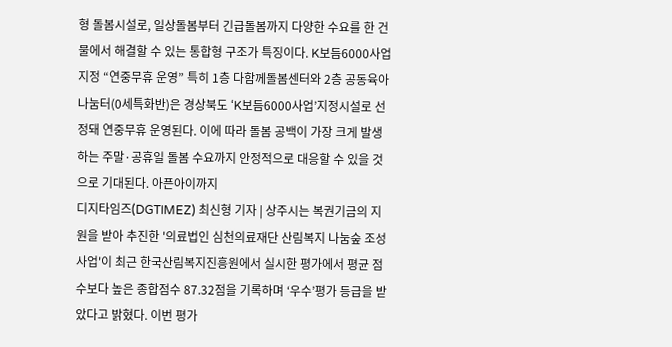형 돌봄시설로, 일상돌봄부터 긴급돌봄까지 다양한 수요를 한 건물에서 해결할 수 있는 통합형 구조가 특징이다. K보듬6000사업 지정 “연중무휴 운영” 특히 1층 다함께돌봄센터와 2층 공동육아나눔터(0세특화반)은 경상북도 ‘K보듬6000사업’지정시설로 선정돼 연중무휴 운영된다. 이에 따라 돌봄 공백이 가장 크게 발생하는 주말·공휴일 돌봄 수요까지 안정적으로 대응할 수 있을 것으로 기대된다. 아픈아이까지
디지타임즈(DGTIMEZ) 최신형 기자 | 상주시는 복권기금의 지원을 받아 추진한 '의료법인 심천의료재단 산림복지 나눔숲 조성사업'이 최근 한국산림복지진흥원에서 실시한 평가에서 평균 점수보다 높은 종합점수 87.32점을 기록하며 ‘우수’평가 등급을 받았다고 밝혔다. 이번 평가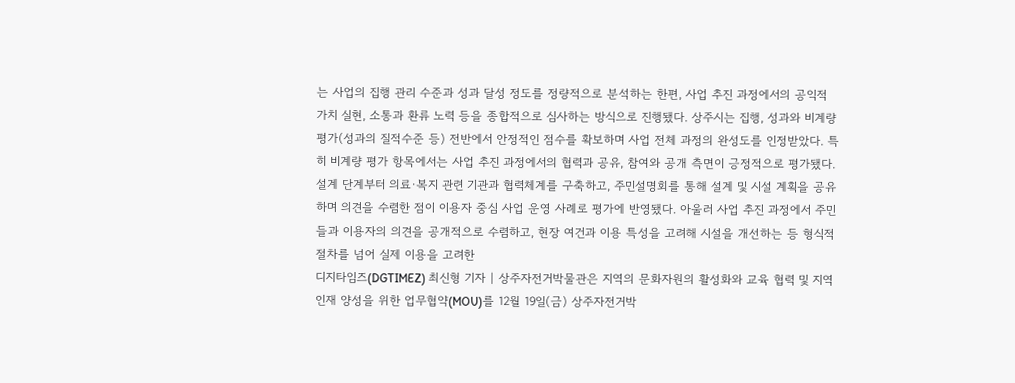는 사업의 집행 관리 수준과 성과 달성 정도를 정량적으로 분석하는 한편, 사업 추진 과정에서의 공익적 가치 실현, 소통과 환류 노력 등을 종합적으로 심사하는 방식으로 진행됐다. 상주시는 집행, 성과와 비계량평가(성과의 질적수준 등) 전반에서 안정적인 점수를 확보하며 사업 전체 과정의 완성도를 인정받았다. 특히 비계량 평가 항목에서는 사업 추진 과정에서의 협력과 공유, 참여와 공개 측면이 긍정적으로 평가됐다. 설계 단계부터 의료·복지 관련 기관과 협력체계를 구축하고, 주민설명회를 통해 설계 및 시설 계획을 공유하며 의견을 수렴한 점이 이용자 중심 사업 운영 사례로 평가에 반영됐다. 아울러 사업 추진 과정에서 주민들과 이용자의 의견을 공개적으로 수렴하고, 현장 여건과 이용 특성을 고려해 시설을 개선하는 등 형식적 절차를 넘어 실제 이용을 고려한
디지타임즈(DGTIMEZ) 최신형 기자 | 상주자전거박물관은 지역의 문화자원의 활성화와 교육 협력 및 지역인재 양성을 위한 업무협약(MOU)를 12월 19일(금) 상주자전거박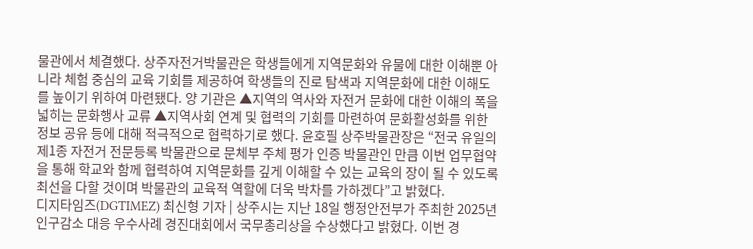물관에서 체결했다. 상주자전거박물관은 학생들에게 지역문화와 유물에 대한 이해뿐 아니라 체험 중심의 교육 기회를 제공하여 학생들의 진로 탐색과 지역문화에 대한 이해도를 높이기 위하여 마련됐다. 양 기관은 ▲지역의 역사와 자전거 문화에 대한 이해의 폭을 넓히는 문화행사 교류 ▲지역사회 연계 및 협력의 기회를 마련하여 문화활성화를 위한 정보 공유 등에 대해 적극적으로 협력하기로 했다. 윤호필 상주박물관장은 “전국 유일의 제1종 자전거 전문등록 박물관으로 문체부 주체 평가 인증 박물관인 만큼 이번 업무협약을 통해 학교와 함께 협력하여 지역문화를 깊게 이해할 수 있는 교육의 장이 될 수 있도록 최선을 다할 것이며 박물관의 교육적 역할에 더욱 박차를 가하겠다”고 밝혔다.
디지타임즈(DGTIMEZ) 최신형 기자 | 상주시는 지난 18일 행정안전부가 주최한 2025년 인구감소 대응 우수사례 경진대회에서 국무총리상을 수상했다고 밝혔다. 이번 경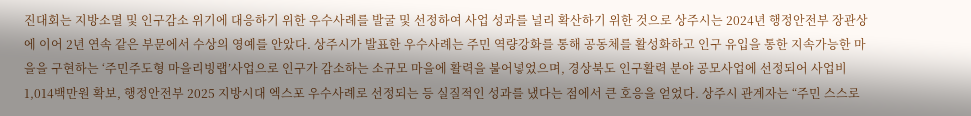진대회는 지방소멸 및 인구감소 위기에 대응하기 위한 우수사례를 발굴 및 선정하여 사업 성과를 널리 확산하기 위한 것으로 상주시는 2024년 행정안전부 장관상에 이어 2년 연속 같은 부문에서 수상의 영예를 안았다. 상주시가 발표한 우수사례는 주민 역량강화를 통해 공동체를 활성화하고 인구 유입을 통한 지속가능한 마을을 구현하는 ‘주민주도형 마을리빙랩’사업으로 인구가 감소하는 소규모 마을에 활력을 불어넣었으며, 경상북도 인구활력 분야 공모사업에 선정되어 사업비 1,014백만원 확보, 행정안전부 2025 지방시대 엑스포 우수사례로 선정되는 등 실질적인 성과를 냈다는 점에서 큰 호응을 얻었다. 상주시 관계자는 “주민 스스로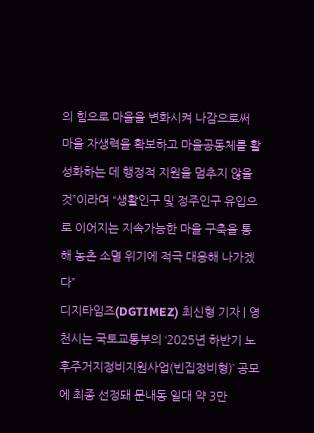의 힘으로 마을을 변화시켜 나감으로써 마을 자생력을 확보하고 마을공동체를 활성화하는 데 행정적 지원을 멈추지 않을 것”이라며 “생활인구 및 정주인구 유입으로 이어지는 지속가능한 마을 구축을 통해 농촌 소멸 위기에 적극 대응해 나가겠다”
디지타임즈(DGTIMEZ) 최신형 기자 | 영천시는 국토교통부의 ‘2025년 하반기 노후주거지정비지원사업(빈집정비형)’ 공모에 최종 선정돼 문내동 일대 약 3만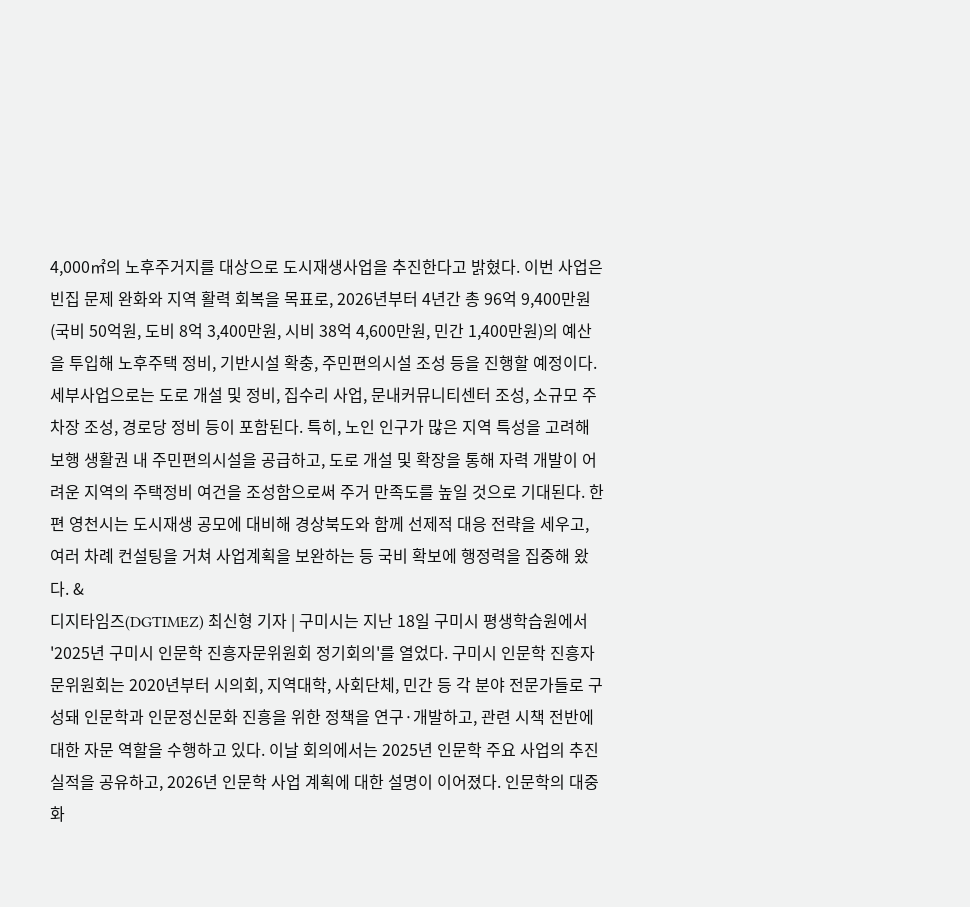4,000㎡의 노후주거지를 대상으로 도시재생사업을 추진한다고 밝혔다. 이번 사업은 빈집 문제 완화와 지역 활력 회복을 목표로, 2026년부터 4년간 총 96억 9,400만원(국비 50억원, 도비 8억 3,400만원, 시비 38억 4,600만원, 민간 1,400만원)의 예산을 투입해 노후주택 정비, 기반시설 확충, 주민편의시설 조성 등을 진행할 예정이다. 세부사업으로는 도로 개설 및 정비, 집수리 사업, 문내커뮤니티센터 조성, 소규모 주차장 조성, 경로당 정비 등이 포함된다. 특히, 노인 인구가 많은 지역 특성을 고려해 보행 생활권 내 주민편의시설을 공급하고, 도로 개설 및 확장을 통해 자력 개발이 어려운 지역의 주택정비 여건을 조성함으로써 주거 만족도를 높일 것으로 기대된다. 한편 영천시는 도시재생 공모에 대비해 경상북도와 함께 선제적 대응 전략을 세우고, 여러 차례 컨설팅을 거쳐 사업계획을 보완하는 등 국비 확보에 행정력을 집중해 왔다. &
디지타임즈(DGTIMEZ) 최신형 기자 | 구미시는 지난 18일 구미시 평생학습원에서 '2025년 구미시 인문학 진흥자문위원회 정기회의'를 열었다. 구미시 인문학 진흥자문위원회는 2020년부터 시의회, 지역대학, 사회단체, 민간 등 각 분야 전문가들로 구성돼 인문학과 인문정신문화 진흥을 위한 정책을 연구·개발하고, 관련 시책 전반에 대한 자문 역할을 수행하고 있다. 이날 회의에서는 2025년 인문학 주요 사업의 추진 실적을 공유하고, 2026년 인문학 사업 계획에 대한 설명이 이어졌다. 인문학의 대중화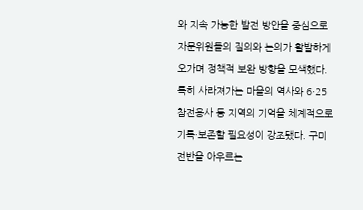와 지속 가능한 발전 방안을 중심으로 자문위원들의 질의와 논의가 활발하게 오가며 정책적 보완 방향을 모색했다. 특히 사라져가는 마을의 역사와 6·25 참전용사 등 지역의 기억을 체계적으로 기록·보존할 필요성이 강조됐다. 구미 전반을 아우르는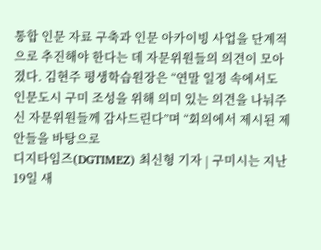통합 인문 자료 구축과 인문 아카이빙 사업을 단계적으로 추진해야 한다는 데 자문위원들의 의견이 모아졌다. 김현주 평생학습원장은 “연말 일정 속에서도 인문도시 구미 조성을 위해 의미 있는 의견을 나눠주신 자문위원들께 감사드린다”며 “회의에서 제시된 제안들을 바탕으로
디지타임즈(DGTIMEZ) 최신형 기자 | 구미시는 지난 19일 새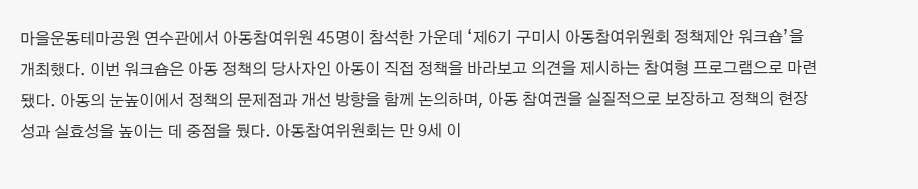마을운동테마공원 연수관에서 아동참여위원 45명이 참석한 가운데 ‘제6기 구미시 아동참여위원회 정책제안 워크숍’을 개최했다. 이번 워크숍은 아동 정책의 당사자인 아동이 직접 정책을 바라보고 의견을 제시하는 참여형 프로그램으로 마련됐다. 아동의 눈높이에서 정책의 문제점과 개선 방향을 함께 논의하며, 아동 참여권을 실질적으로 보장하고 정책의 현장성과 실효성을 높이는 데 중점을 뒀다. 아동참여위원회는 만 9세 이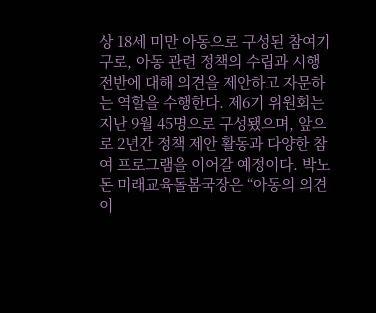상 18세 미만 아동으로 구성된 참여기구로, 아동 관련 정책의 수립과 시행 전반에 대해 의견을 제안하고 자문하는 역할을 수행한다. 제6기 위원회는 지난 9월 45명으로 구성됐으며, 앞으로 2년간 정책 제안 활동과 다양한 참여 프로그램을 이어갈 예정이다. 박노돈 미래교육돌봄국장은 “아동의 의견이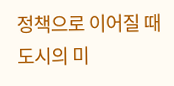정책으로 이어질 때 도시의 미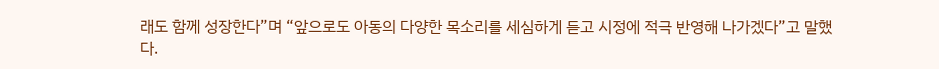래도 함께 성장한다”며 “앞으로도 아동의 다양한 목소리를 세심하게 듣고 시정에 적극 반영해 나가겠다”고 말했다.